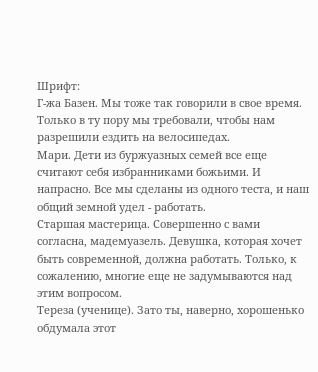Шрифт:
Г-жа Базен. Мы тоже так говорили в свое время. Только в ту пору мы требовали, чтобы нам разрешили ездить на велосипедах.
Мари. Дети из буржуазных семей все еще считают себя избранниками божьими. И напрасно. Все мы сделаны из одного теста, и наш общий земной удел - работать.
Старшая мастерица. Совершенно с вами согласна, мадемуазель. Девушка, которая хочет быть современной, должна работать. Только, к сожалению, многие еще не задумываются над этим вопросом.
Тереза (ученице). Зато ты, наверно, хорошенько обдумала этот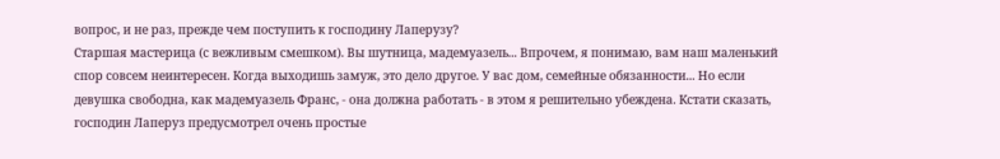вопрос, и не раз, прежде чем поступить к господину Лаперузу?
Старшая мастерица (с вежливым смешком). Вы шутница, мадемуазель... Впрочем, я понимаю, вам наш маленький спор совсем неинтересен. Когда выходишь замуж, это дело другое. У вас дом, семейные обязанности... Но если девушка свободна, как мадемуазель Франс, - она должна работать - в этом я решительно убеждена. Кстати сказать, господин Лаперуз предусмотрел очень простые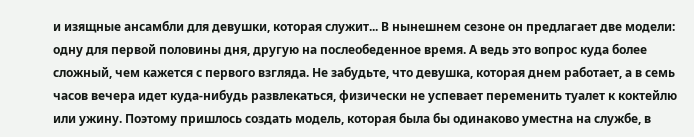и изящные ансамбли для девушки, которая служит... В нынешнем сезоне он предлагает две модели: одну для первой половины дня, другую на послеобеденное время. А ведь это вопрос куда более сложный, чем кажется с первого взгляда. Не забудьте, что девушка, которая днем работает, а в семь часов вечера идет куда-нибудь развлекаться, физически не успевает переменить туалет к коктейлю или ужину. Поэтому пришлось создать модель, которая была бы одинаково уместна на службе, в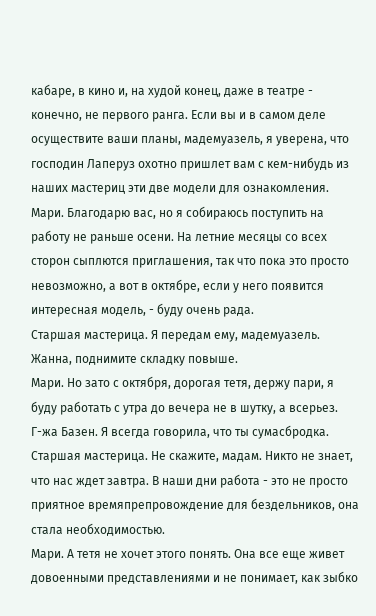кабаре, в кино и, на худой конец, даже в театре - конечно, не первого ранга. Если вы и в самом деле осуществите ваши планы, мадемуазель, я уверена, что господин Лаперуз охотно пришлет вам с кем-нибудь из наших мастериц эти две модели для ознакомления.
Мари. Благодарю вас, но я собираюсь поступить на работу не раньше осени. На летние месяцы со всех сторон сыплются приглашения, так что пока это просто невозможно, а вот в октябре, если у него появится интересная модель, - буду очень рада.
Старшая мастерица. Я передам ему, мадемуазель. Жанна, поднимите складку повыше.
Мари. Но зато с октября, дорогая тетя, держу пари, я буду работать с утра до вечера не в шутку, а всерьез.
Г-жа Базен. Я всегда говорила, что ты сумасбродка.
Старшая мастерица. Не скажите, мадам. Никто не знает, что нас ждет завтра. В наши дни работа - это не просто приятное времяпрепровождение для бездельников, она стала необходимостью.
Мари. А тетя не хочет этого понять. Она все еще живет довоенными представлениями и не понимает, как зыбко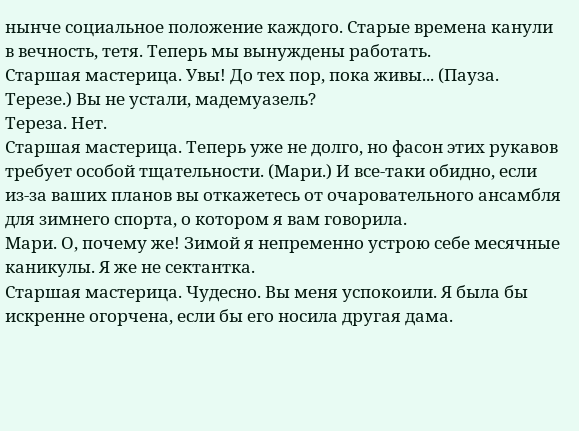нынче социальное положение каждого. Старые времена канули в вечность, тетя. Теперь мы вынуждены работать.
Старшая мастерица. Увы! До тех пор, пока живы... (Пауза. Терезе.) Вы не устали, мадемуазель?
Тереза. Нет.
Старшая мастерица. Теперь уже не долго, но фасон этих рукавов требует особой тщательности. (Мари.) И все-таки обидно, если из-за ваших планов вы откажетесь от очаровательного ансамбля для зимнего спорта, о котором я вам говорила.
Мари. О, почему же! Зимой я непременно устрою себе месячные каникулы. Я же не сектантка.
Старшая мастерица. Чудесно. Вы меня успокоили. Я была бы искренне огорчена, если бы его носила другая дама.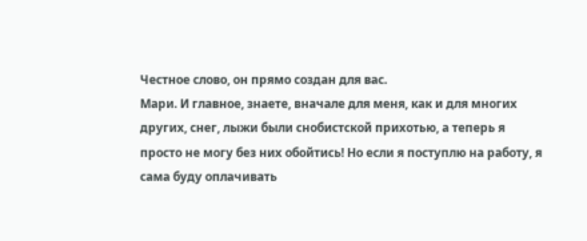Честное слово, он прямо создан для вас.
Мари. И главное, знаете, вначале для меня, как и для многих других, снег, лыжи были снобистской прихотью, а теперь я просто не могу без них обойтись! Но если я поступлю на работу, я сама буду оплачивать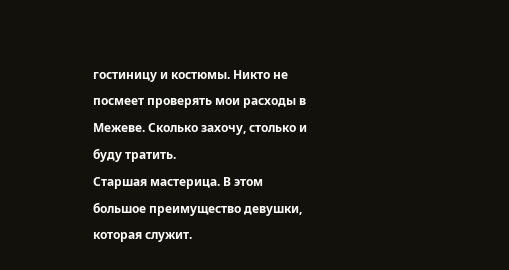гостиницу и костюмы. Никто не посмеет проверять мои расходы в Межеве. Сколько захочу, столько и буду тратить.
Старшая мастерица. В этом большое преимущество девушки, которая служит.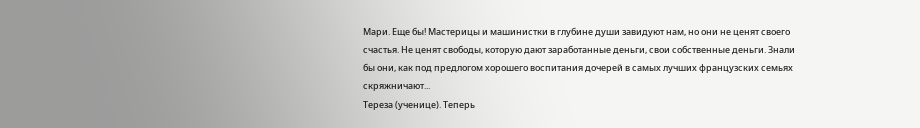Мари. Еще бы! Мастерицы и машинистки в глубине души завидуют нам, но они не ценят своего счастья. Не ценят свободы, которую дают заработанные деньги, свои собственные деньги. Знали бы они, как под предлогом хорошего воспитания дочерей в самых лучших французских семьях скряжничают...
Тереза (ученице). Теперь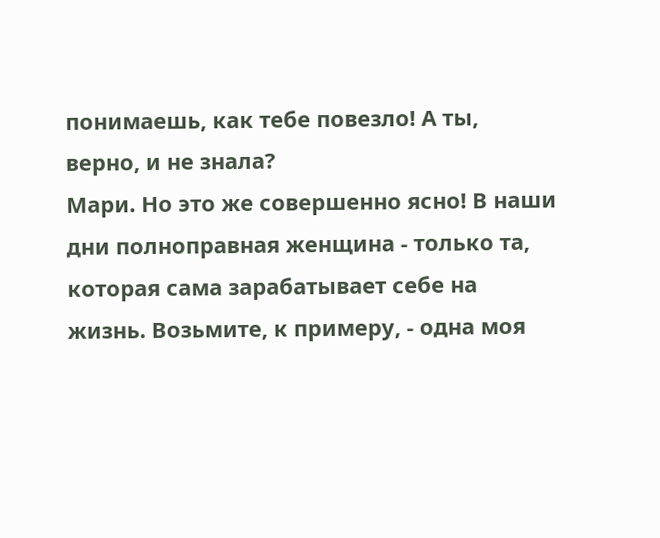понимаешь, как тебе повезло! А ты, верно, и не знала?
Мари. Но это же совершенно ясно! В наши дни полноправная женщина - только та, которая сама зарабатывает себе на жизнь. Возьмите, к примеру, - одна моя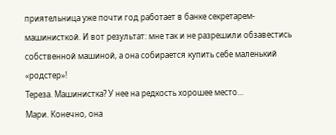приятельница уже почти год работает в банке секретарем-машинисткой. И вот результат: мне так и не разрешили обзавестись собственной машиной, а она собирается купить себе маленький «родстер»!
Тереза. Машинистка? У нее на редкость хорошее место...
Мари. Конечно, она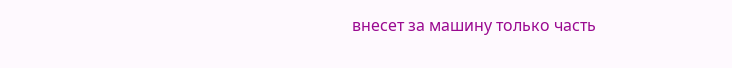внесет за машину только часть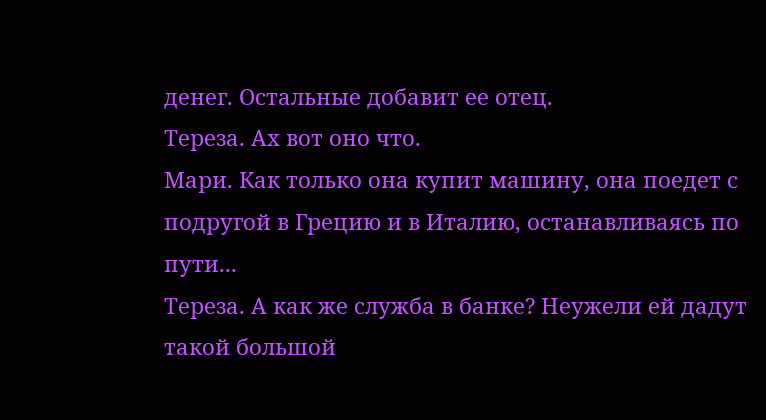денег. Остальные добавит ее отец.
Тереза. Ах вот оно что.
Мари. Как только она купит машину, она поедет с подругой в Грецию и в Италию, останавливаясь по пути...
Тереза. А как же служба в банке? Неужели ей дадут такой большой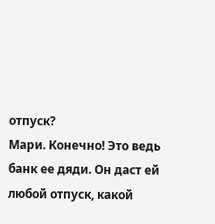отпуск?
Мари. Конечно! Это ведь банк ее дяди. Он даст ей любой отпуск, какой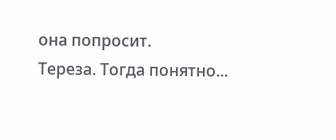она попросит.
Тереза. Тогда понятно...